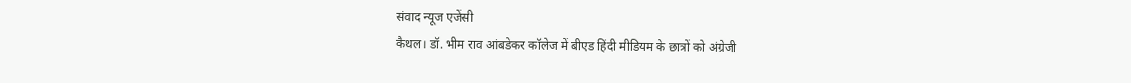संवाद न्यूज एजेंसी
कैथल। डॉ. भीम राव आंबडेकर कॉलेज में बीएड हिंदी मीडियम के छात्रों को अंग्रेजी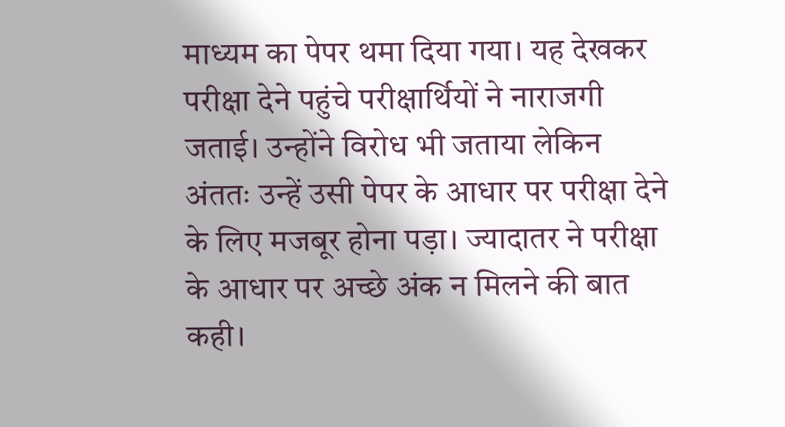माध्यम का पेपर थमा दिया गया। यह देखकर परीक्षा देने पहुंचे परीक्षार्थियों ने नाराजगी जताई। उन्होंने विरोध भी जताया लेकिन अंततः उन्हें उसी पेपर के आधार पर परीक्षा देने के लिए मजबूर होना पड़ा। ज्यादातर ने परीक्षा के आधार पर अच्छे अंक न मिलने की बात कही।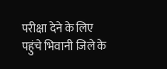परीक्षा देने के लिए पहुंचे भिवानी जिले के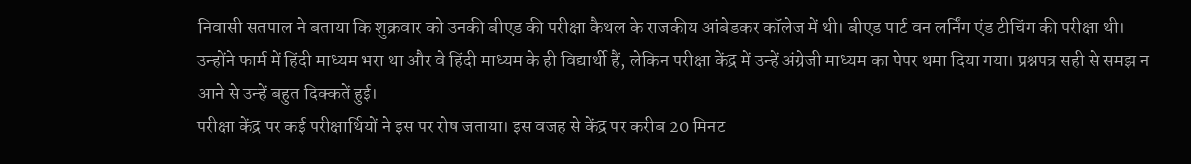निवासी सतपाल ने बताया कि शुक्रवार को उनकी बीएड की परीक्षा कैथल के राजकीय आंबेडकर कॉलेज में थी। बीएड पार्ट वन लर्निंग एंड टीचिंग की परीक्षा थी। उन्होंने फार्म में हिंदी माध्यम भरा था और वे हिंदी माध्यम के ही विद्यार्थी हैं, लेकिन परीक्षा केंद्र में उन्हें अंग्रेजी माध्यम का पेपर थमा दिया गया। प्रश्नपत्र सही से समझ न आने से उन्हें बहुत दिक्कतें हुई।
परीक्षा केंद्र पर कई परीक्षार्थियों ने इस पर रोष जताया। इस वजह से केंद्र पर करीब 20 मिनट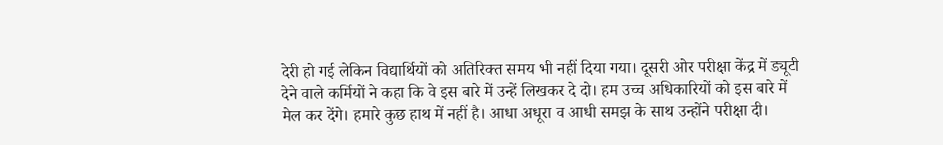देरी हो गई लेकिन विद्यार्थियों को अतिरिक्त समय भी नहीं दिया गया। दूसरी ओर परीक्षा केंद्र में ड्यूटी देने वाले कर्मियों ने कहा कि वे इस बारे में उन्हें लिखकर दे दो। हम उच्च अधिकारियों को इस बारे में मेल कर देंगे। हमारे कुछ हाथ में नहीं है। आधा अधूरा व आधी समझ के साथ उन्होंने परीक्षा दी।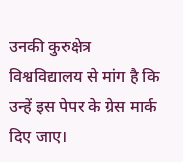उनकी कुरुक्षेत्र विश्वविद्यालय से मांग है कि उन्हें इस पेपर के ग्रेस मार्क दिए जाए।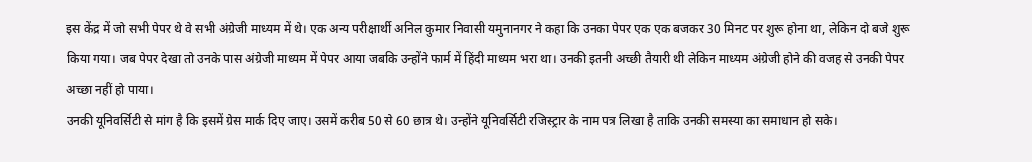इस केंद्र में जो सभी पेपर थे वे सभी अंग्रेजी माध्यम में थे। एक अन्य परीक्षार्थी अनिल कुमार निवासी यमुनानगर ने कहा कि उनका पेपर एक एक बजकर 30 मिनट पर शुरू होना था, लेकिन दो बजे शुरू किया गया। जब पेपर देखा तो उनके पास अंग्रेजी माध्यम में पेपर आया जबकि उन्होंने फार्म में हिंदी माध्यम भरा था। उनकी इतनी अच्छी तैयारी थी लेकिन माध्यम अंग्रेजी होने की वजह से उनकी पेपर अच्छा नहीं हो पाया।
उनकी यूनिवर्सिटी से मांग है कि इसमें ग्रेस मार्क दिए जाए। उसमें करीब 50 से 60 छात्र थे। उन्होंने यूनिवर्सिटी रजिस्ट्रार के नाम पत्र लिखा है ताकि उनकी समस्या का समाधान हो सके।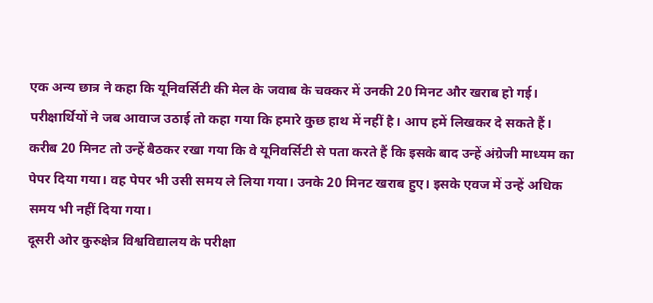एक अन्य छात्र ने कहा कि यूनिवर्सिटी की मेल के जवाब के चक्कर में उनकी 20 मिनट और खराब हो गई। परीक्षार्थियों ने जब आवाज उठाई तो कहा गया कि हमारे कुछ हाथ में नहीं है। आप हमें लिखकर दे सकते हैं। करीब 20 मिनट तो उन्हें बैठकर रखा गया कि वे यूनिवर्सिटी से पता करते हैं कि इसके बाद उन्हें अंग्रेजी माध्यम का पेपर दिया गया। वह पेपर भी उसी समय ले लिया गया। उनके 20 मिनट खराब हुए। इसके एवज में उन्हें अधिक समय भी नहीं दिया गया।
दूसरी ओर कुरुक्षेत्र विश्वविद्यालय के परीक्षा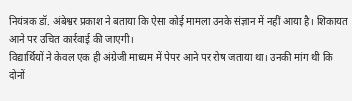नियंत्रक डॉ. अंबेश्वर प्रकाश ने बताया कि ऐसा कोई मामला उनके संज्ञान में नहीं आया है। शिकायत आने पर उचित कार्रवाई की जाएगी।
विद्यार्थियों ने केवल एक ही अंग्रेजी माध्यम में पेपर आने पर रोष जताया था। उनकी मांग थी कि दोनों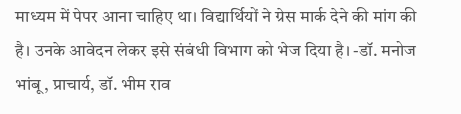माध्यम में पेपर आना चाहिए था। विद्यार्थियों ने ग्रेस मार्क देने की मांग की है। उनके आवेदन लेकर इसे संबंधी विभाग को भेज दिया है। -डॉ. मनोज भांबू, प्राचार्य, डॉ. भीम राव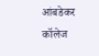आंबडेकर कॉलेज